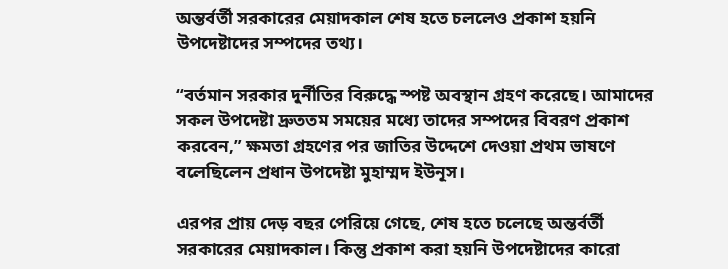অন্তর্বর্তী সরকারের মেয়াদকাল শেষ হতে চললেও প্রকাশ হয়নি উপদেষ্টাদের সম্পদের তথ্য।

“বর্তমান সরকার দুর্নীতির বিরুদ্ধে স্পষ্ট অবস্থান গ্রহণ করেছে। আমাদের সকল উপদেষ্টা দ্রুততম সময়ের মধ্যে তাদের সম্পদের বিবরণ প্রকাশ করবেন,” ক্ষমতা গ্রহণের পর জাতির উদ্দেশে দেওয়া প্রথম ভাষণে বলেছিলেন প্রধান উপদেষ্টা মুহাম্মদ ইউনূস।

এরপর প্রায় দেড় বছর পেরিয়ে গেছে, শেষ হতে চলেছে অন্তর্বর্তী সরকারের মেয়াদকাল। কিন্তু প্রকাশ করা হয়নি উপদেষ্টাদের কারো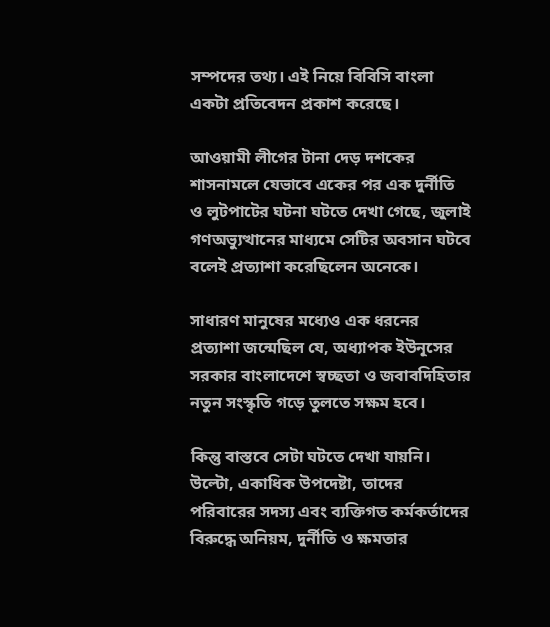সম্পদের তথ্য। এই নিয়ে বিবিসি বাংলা একটা প্রতিবেদন প্রকাশ করেছে।

আওয়ামী লীগের টানা দেড় দশকের শাসনামলে যেভাবে একের পর এক দুর্নীতি ও লুটপাটের ঘটনা ঘটতে দেখা গেছে, জুলাই গণঅভ্যুত্থানের মাধ্যমে সেটির অবসান ঘটবে বলেই প্রত্যাশা করেছিলেন অনেকে।

সাধারণ মানুষের মধ্যেও এক ধরনের প্রত্যাশা জন্মেছিল যে, অধ্যাপক ইউনূসের সরকার বাংলাদেশে স্বচ্ছতা ও জবাবদিহিতার নতুন সংস্কৃতি গড়ে তুলতে সক্ষম হবে।

কিন্তু বাস্তবে সেটা ঘটতে দেখা যায়নি। উল্টো, একাধিক উপদেষ্টা, তাদের পরিবারের সদস্য এবং ব্যক্তিগত কর্মকর্তাদের বিরুদ্ধে অনিয়ম, দুর্নীতি ও ক্ষমতার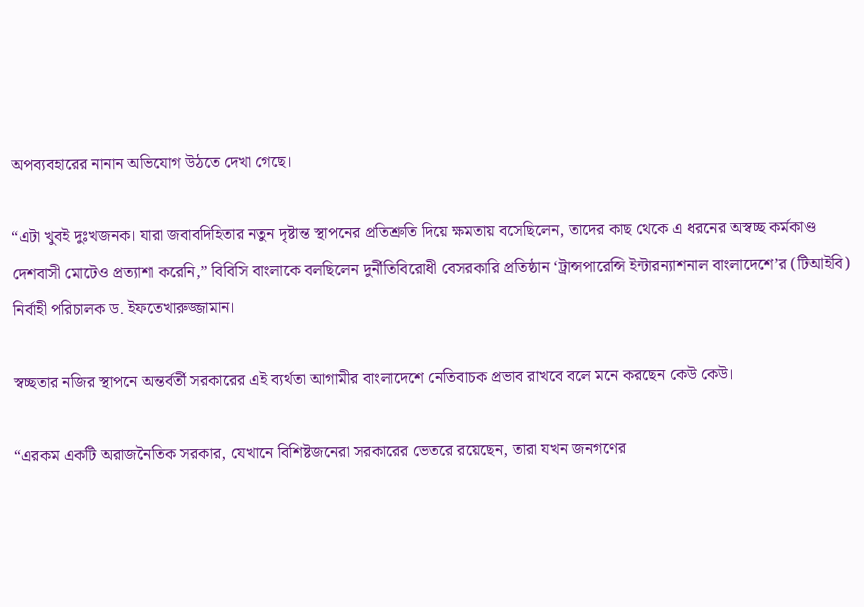অপব্যবহারের নানান অভিযোগ উঠতে দেখা গেছে।

“এটা খুবই দুঃখজনক। যারা জবাবদিহিতার নতুন দৃষ্টান্ত স্থাপনের প্রতিশ্রুতি দিয়ে ক্ষমতায় বসেছিলেন, তাদের কাছ থেকে এ ধরনের অস্বচ্ছ কর্মকাণ্ড দেশবাসী মোটেও প্রত্যাশা করেনি,” বিবিসি বাংলাকে বলছিলেন দুর্নীতিবিরোধী বেসরকারি প্রতিষ্ঠান ‘ট্রান্সপারেন্সি ইন্টারন্যাশনাল বাংলাদেশে’র (টিআইবি) নির্বাহী পরিচালক ড. ইফতেখারুজ্জামান।

স্বচ্ছতার নজির স্থাপনে অন্তর্বর্তী সরকারের এই ব্যর্থতা আগামীর বাংলাদেশে নেতিবাচক প্রভাব রাখবে বলে মনে করছেন কেউ কেউ।

“এরকম একটি অরাজনৈতিক সরকার, যেখানে বিশিষ্টজনেরা সরকারের ভেতরে রয়েছেন, তারা যখন জনগণের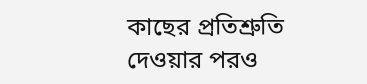কাছের প্রতিশ্রুতি দেওয়ার পরও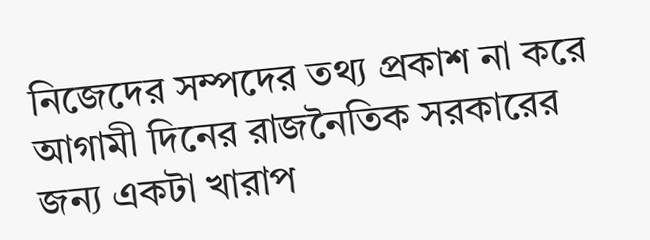নিজেদের সম্পদের তথ্য প্রকাশ না করে আগামী দিনের রাজনৈতিক সরকারের জন্য একটা খারাপ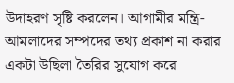উদাহরণ সৃষ্টি করলেন। আগামীর মন্ত্রি-আমলাদের সম্পদের তথ্য প্রকাশ না করার একটা উছিলা তৈরির সুযোগ করে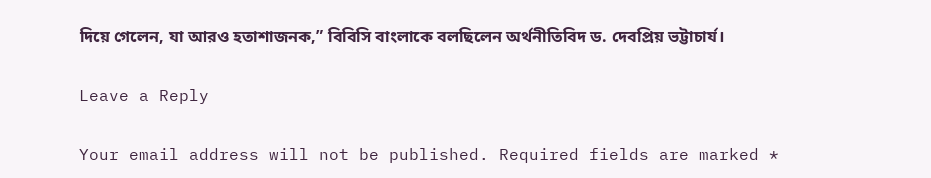দিয়ে গেলেন, যা আরও হতাশাজনক,” বিবিসি বাংলাকে বলছিলেন অর্থনীতিবিদ ড. দেবপ্রিয় ভট্টাচার্য।

Leave a Reply

Your email address will not be published. Required fields are marked *